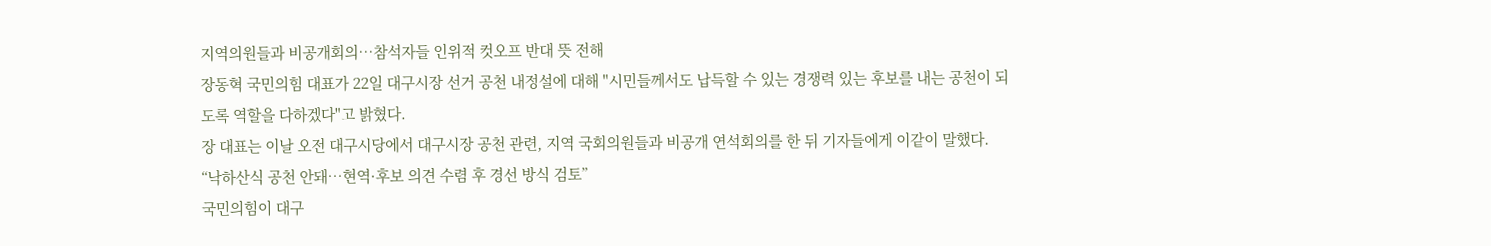지역의원들과 비공개회의…참석자들 인위적 컷오프 반대 뜻 전해
장동혁 국민의힘 대표가 22일 대구시장 선거 공천 내정설에 대해 "시민들께서도 납득할 수 있는 경쟁력 있는 후보를 내는 공천이 되도록 역할을 다하겠다"고 밝혔다.
장 대표는 이날 오전 대구시당에서 대구시장 공천 관련, 지역 국회의원들과 비공개 연석회의를 한 뒤 기자들에게 이같이 말했다.
“낙하산식 공천 안돼…현역·후보 의견 수렴 후 경선 방식 검토”
국민의힘이 대구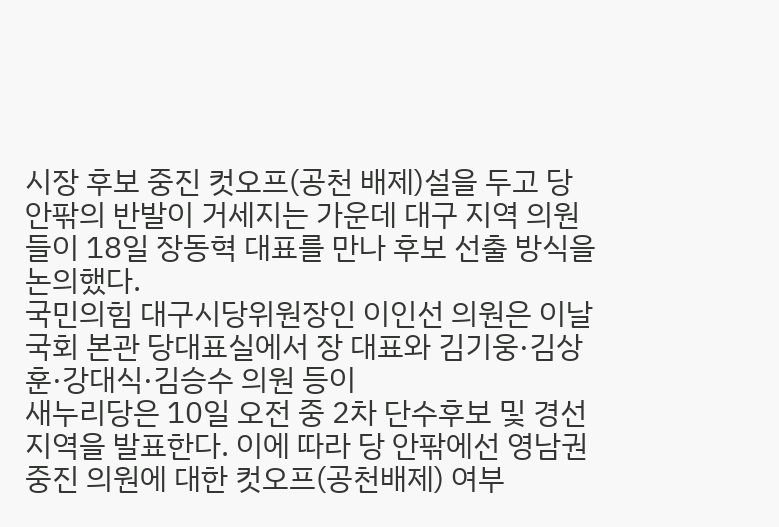시장 후보 중진 컷오프(공천 배제)설을 두고 당 안팎의 반발이 거세지는 가운데 대구 지역 의원들이 18일 장동혁 대표를 만나 후보 선출 방식을 논의했다.
국민의힘 대구시당위원장인 이인선 의원은 이날 국회 본관 당대표실에서 장 대표와 김기웅·김상훈·강대식·김승수 의원 등이
새누리당은 10일 오전 중 2차 단수후보 및 경선지역을 발표한다. 이에 따라 당 안팎에선 영남권 중진 의원에 대한 컷오프(공천배제) 여부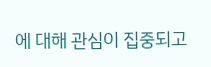에 대해 관심이 집중되고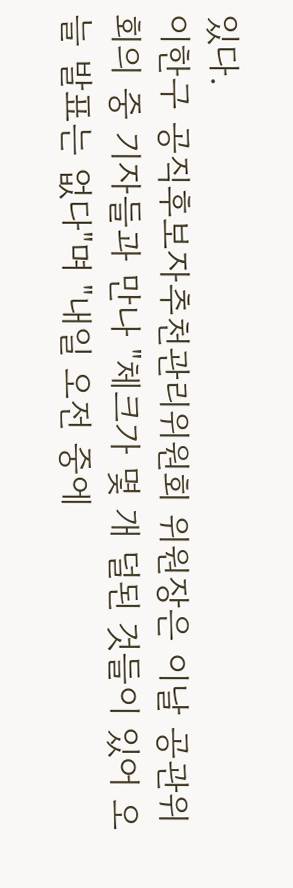있다.
이한구 공직후보자추천관리위원회 위원장은 이날 공관위 회의 중 기자들과 만나 "체크가 몇 개 덜된 것들이 있어 오늘 발표는 없다"며 "내일 오전 중에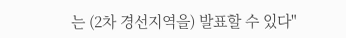는 (2차 경선지역을) 발표할 수 있다"